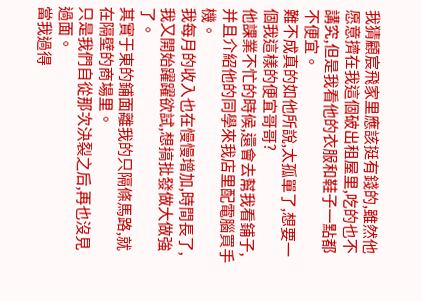我猜顧宸飛家里應該挺有錢的,雖然他愿意擠在我這個破出租屋里,吃的也不講究,但是我看他的衣服和鞋子一點都不便宜。
難不成真的如他所說,太孤單了,想要一個我這樣的便宜哥哥?
他課業不忙的時候,還會去幫我看鋪子,并且介紹他的同學來我店里配電腦買手機。
我每月的收入也在慢慢增加,時間長了,我又開始躍躍欲試,想搞批發做大做強了。
其實于東的鋪面離我的只隔條馬路,就在隔壁的商場里。
只是我們自從那次決裂之后,再也沒見過面。
當我過得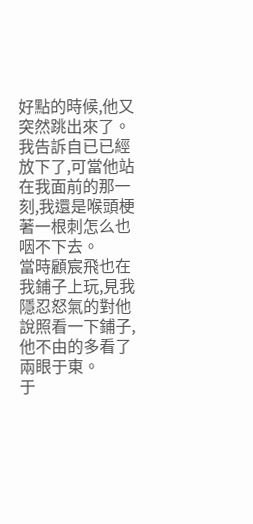好點的時候,他又突然跳出來了。
我告訴自已已經放下了,可當他站在我面前的那一刻,我還是喉頭梗著一根刺怎么也咽不下去。
當時顧宸飛也在我鋪子上玩,見我隱忍怒氣的對他說照看一下鋪子,他不由的多看了兩眼于東。
于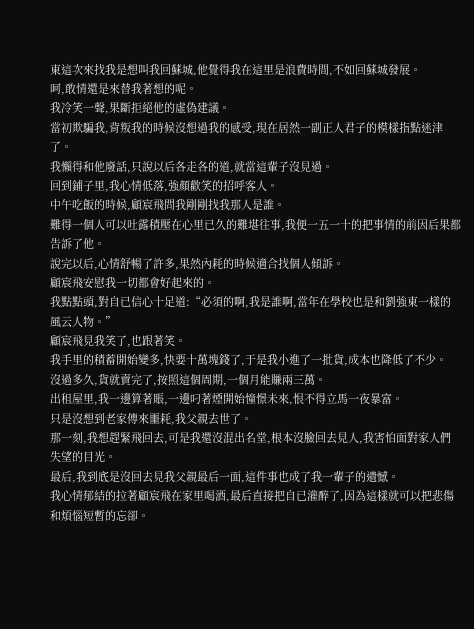東這次來找我是想叫我回蘇城,他覺得我在這里是浪費時間,不如回蘇城發展。
呵,敢情還是來替我著想的呢。
我冷笑一聲,果斷拒絕他的虛偽建議。
當初欺騙我,背叛我的時候沒想過我的感受,現在居然一副正人君子的模樣指點迷津了。
我懶得和他廢話,只說以后各走各的道,就當這輩子沒見過。
回到鋪子里,我心情低落,強顏歡笑的招呼客人。
中午吃飯的時候,顧宸飛問我剛剛找我那人是誰。
難得一個人可以吐露積壓在心里已久的難堪往事,我便一五一十的把事情的前因后果都告訴了他。
說完以后,心情舒暢了許多,果然內耗的時候適合找個人傾訴。
顧宸飛安慰我一切都會好起來的。
我點點頭,對自已信心十足道:“必須的啊,我是誰啊,當年在學校也是和劉強東一樣的風云人物。”
顧宸飛見我笑了,也跟著笑。
我手里的積蓄開始變多,快要十萬塊錢了,于是我小進了一批貨,成本也降低了不少。
沒過多久,貨就賣完了,按照這個周期,一個月能賺兩三萬。
出租屋里,我一邊算著賬,一邊叼著煙開始憧憬未來,恨不得立馬一夜暴富。
只是沒想到老家傳來噩耗,我父親去世了。
那一刻,我想趕緊飛回去,可是我還沒混出名堂,根本沒臉回去見人,我害怕面對家人們失望的目光。
最后,我到底是沒回去見我父親最后一面,這件事也成了我一輩子的遺憾。
我心情郁結的拉著顧宸飛在家里喝酒,最后直接把自已灌醉了,因為這樣就可以把悲傷和煩惱短暫的忘卻。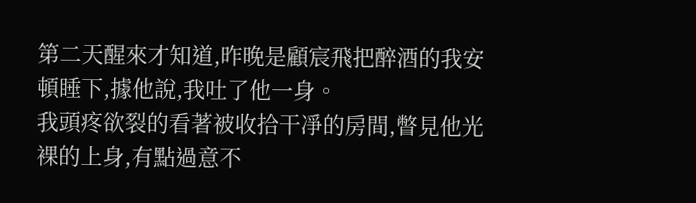第二天醒來才知道,昨晚是顧宸飛把醉酒的我安頓睡下,據他說,我吐了他一身。
我頭疼欲裂的看著被收拾干凈的房間,瞥見他光裸的上身,有點過意不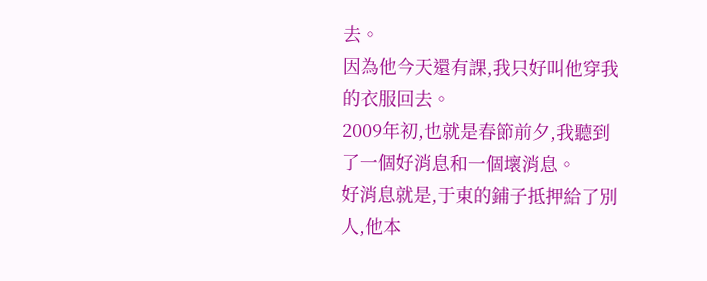去。
因為他今天還有課,我只好叫他穿我的衣服回去。
2009年初,也就是春節前夕,我聽到了一個好消息和一個壞消息。
好消息就是,于東的鋪子抵押給了別人,他本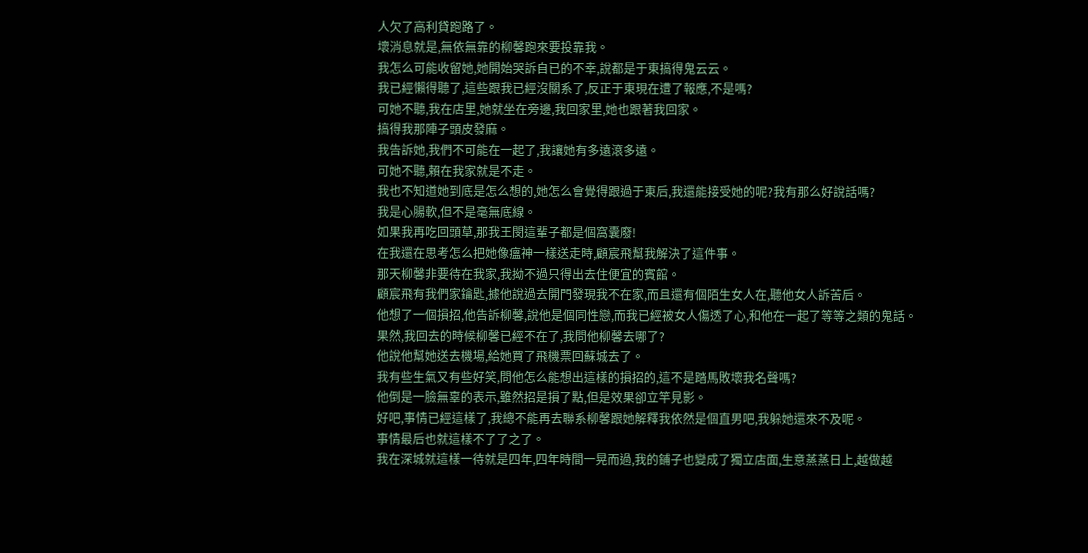人欠了高利貸跑路了。
壞消息就是,無依無靠的柳馨跑來要投靠我。
我怎么可能收留她,她開始哭訴自已的不幸,說都是于東搞得鬼云云。
我已經懶得聽了,這些跟我已經沒關系了,反正于東現在遭了報應,不是嗎?
可她不聽,我在店里,她就坐在旁邊,我回家里,她也跟著我回家。
搞得我那陣子頭皮發麻。
我告訴她,我們不可能在一起了,我讓她有多遠滾多遠。
可她不聽,賴在我家就是不走。
我也不知道她到底是怎么想的,她怎么會覺得跟過于東后,我還能接受她的呢?我有那么好說話嗎?
我是心腸軟,但不是毫無底線。
如果我再吃回頭草,那我王閔這輩子都是個窩囊廢!
在我還在思考怎么把她像瘟神一樣送走時,顧宸飛幫我解決了這件事。
那天柳馨非要待在我家,我拗不過只得出去住便宜的賓館。
顧宸飛有我們家鑰匙,據他說過去開門發現我不在家,而且還有個陌生女人在,聽他女人訴苦后。
他想了一個損招,他告訴柳馨,說他是個同性戀,而我已經被女人傷透了心,和他在一起了等等之類的鬼話。
果然,我回去的時候柳馨已經不在了,我問他柳馨去哪了?
他說他幫她送去機場,給她買了飛機票回蘇城去了。
我有些生氣又有些好笑,問他怎么能想出這樣的損招的,這不是踏馬敗壞我名聲嗎?
他倒是一臉無辜的表示,雖然招是損了點,但是效果卻立竿見影。
好吧,事情已經這樣了,我總不能再去聯系柳馨跟她解釋我依然是個直男吧,我躲她還來不及呢。
事情最后也就這樣不了了之了。
我在深城就這樣一待就是四年,四年時間一晃而過,我的鋪子也變成了獨立店面,生意蒸蒸日上,越做越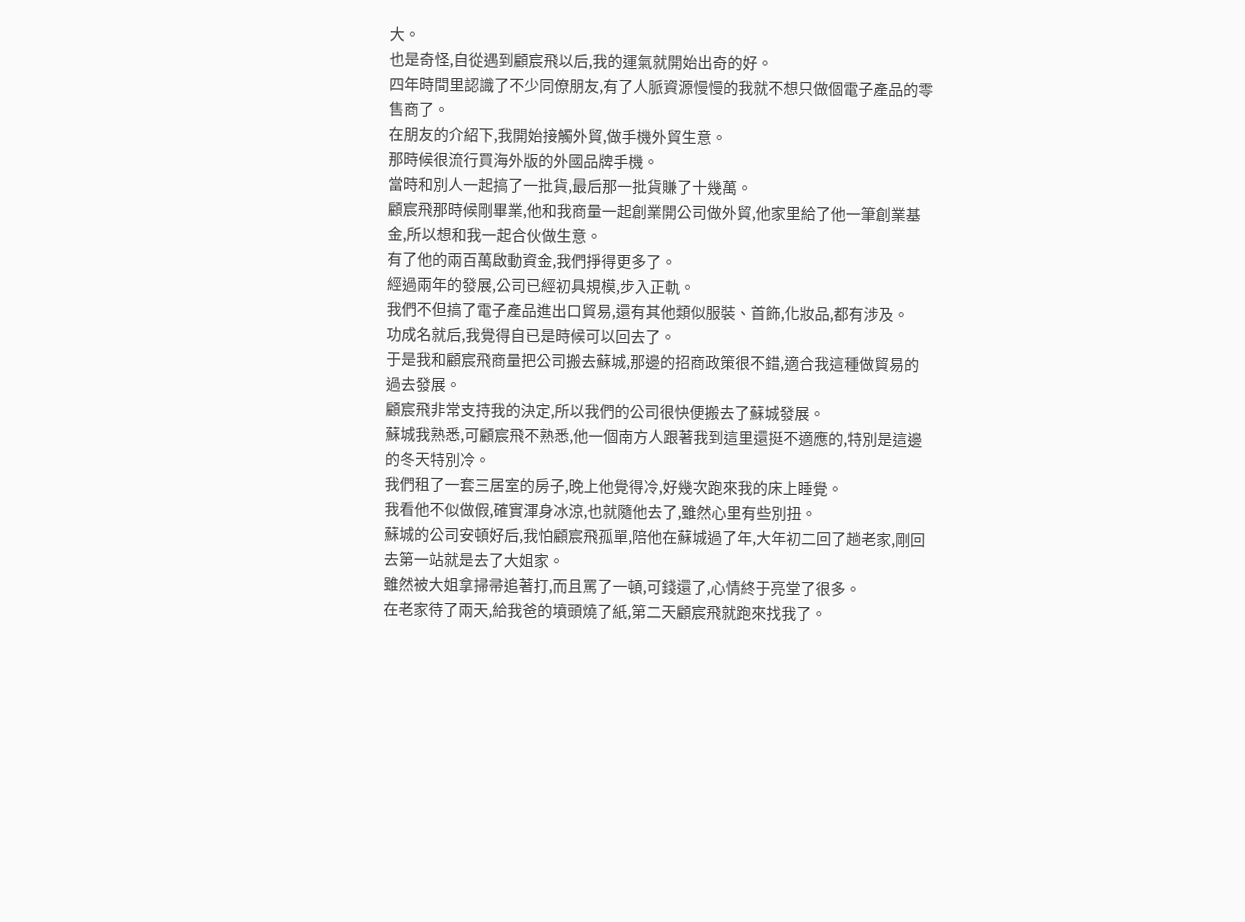大。
也是奇怪,自從遇到顧宸飛以后,我的運氣就開始出奇的好。
四年時間里認識了不少同僚朋友,有了人脈資源慢慢的我就不想只做個電子產品的零售商了。
在朋友的介紹下,我開始接觸外貿,做手機外貿生意。
那時候很流行買海外版的外國品牌手機。
當時和別人一起搞了一批貨,最后那一批貨賺了十幾萬。
顧宸飛那時候剛畢業,他和我商量一起創業開公司做外貿,他家里給了他一筆創業基金,所以想和我一起合伙做生意。
有了他的兩百萬啟動資金,我們掙得更多了。
經過兩年的發展,公司已經初具規模,步入正軌。
我們不但搞了電子產品進出口貿易,還有其他類似服裝、首飾,化妝品,都有涉及。
功成名就后,我覺得自已是時候可以回去了。
于是我和顧宸飛商量把公司搬去蘇城,那邊的招商政策很不錯,適合我這種做貿易的過去發展。
顧宸飛非常支持我的決定,所以我們的公司很快便搬去了蘇城發展。
蘇城我熟悉,可顧宸飛不熟悉,他一個南方人跟著我到這里還挺不適應的,特別是這邊的冬天特別冷。
我們租了一套三居室的房子,晚上他覺得冷,好幾次跑來我的床上睡覺。
我看他不似做假,確實渾身冰涼,也就隨他去了,雖然心里有些別扭。
蘇城的公司安頓好后,我怕顧宸飛孤單,陪他在蘇城過了年,大年初二回了趟老家,剛回去第一站就是去了大姐家。
雖然被大姐拿掃帚追著打,而且罵了一頓,可錢還了,心情終于亮堂了很多。
在老家待了兩天,給我爸的墳頭燒了紙,第二天顧宸飛就跑來找我了。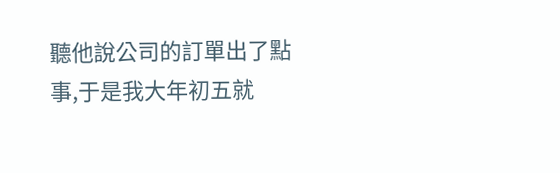聽他說公司的訂單出了點事,于是我大年初五就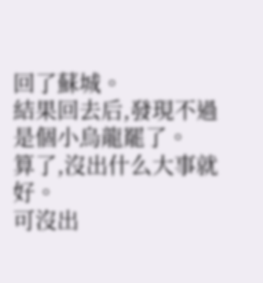回了蘇城。
結果回去后,發現不過是個小烏龍罷了。
算了,沒出什么大事就好。
可沒出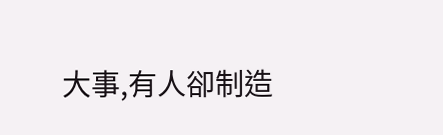大事,有人卻制造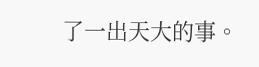了一出天大的事。